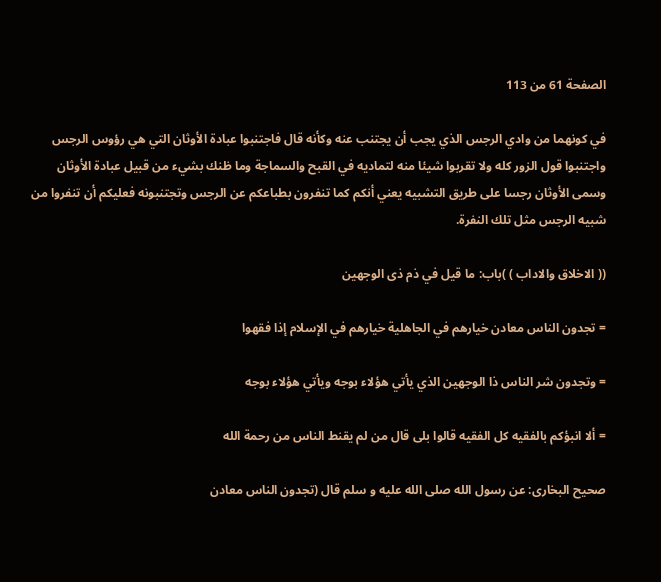الصفحة 61 من 113

في كونهما من وادي الرجس الذي يجب أن يجتنب عنه وكأنه قال فاجتنبوا عبادة الأوثان التي هي رؤوس الرجس واجتنبوا قول الزور كله ولا تقربوا شيئا منه لتماديه في القبح والسماجة وما ظنك بشيء من قبيل عبادة الأوثان وسمى الأوثان رجسا على طريق التشبيه يعني أنكم كما تنفرون بطباعكم عن الرجس وتجتنبونه فعليكم أن تنفروا من شبيه الرجس مثل تلك النفرة.

(( الاخلاق والاداب ) )باب: ما قيل في ذم ذى الوجهين

= تجدون الناس معادن خيارهم في الجاهلية خيارهم في الإسلام إذا فقهوا

= وتجدون شر الناس ذا الوجهين الذي يأتي هؤلاء بوجه ويأتي هؤلاء بوجه

= ألا انبؤكم بالفقيه كل الفقيه قالوا بلى قال من لم يقنط الناس من رحمة الله

صحيح البخارى: عن رسول الله صلى الله عليه و سلم قال (تجدون الناس معادن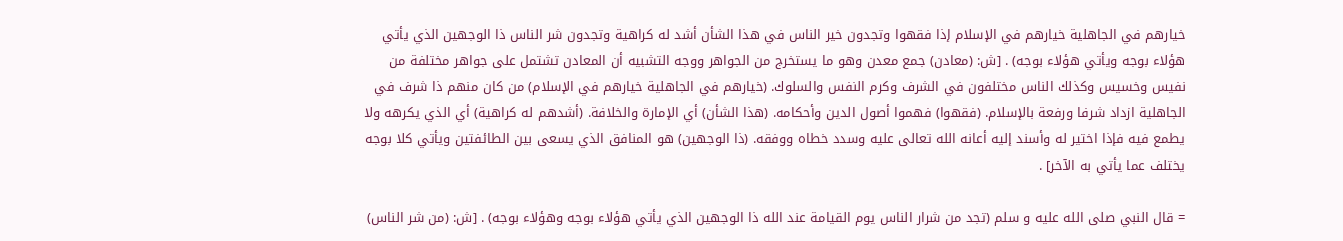خيارهم في الجاهلية خيارهم في الإسلام إذا فقهوا وتجدون خير الناس في هذا الشأن أشد له كراهية وتجدون شر الناس ذا الوجهين الذي يأتي هؤلاء بوجه ويأتي هؤلاء بوجه) . [ش: (معادن) جمع معدن وهو ما يستخرج من الجواهر ووجه التشبيه أن المعادن تشتمل على جواهر مختلفة من نفيس وخسيس وكذلك الناس مختلفون في الشرف وكرم النفس والسلوك. (خيارهم في الجاهلية خيارهم في الإسلام) من كان منهم ذا شرف في الجاهلية ازداد شرفا ورفعة بالإسلام. (فقهوا) فهموا أصول الدين وأحكامه. (هذا الشأن) أي الإمارة والخلافة. (أشدهم له كراهية) أي الذي يكرهه ولا يطمع فيه فإذا اختير له وأسند إليه أعانه الله تعالى عليه وسدد خطاه ووفقه. (ذا الوجهين) هو المنافق الذي يسعى بين الطائفتين ويأتي كلا بوجه يختلف عما يأتي به الآخر] .

= قال النبي صلى الله عليه و سلم (تجد من شرار الناس يوم القيامة عند الله ذا الوجهين الذي يأتي هؤلاء بوجه وهؤلاء بوجه) . [ش: (من شر الناس)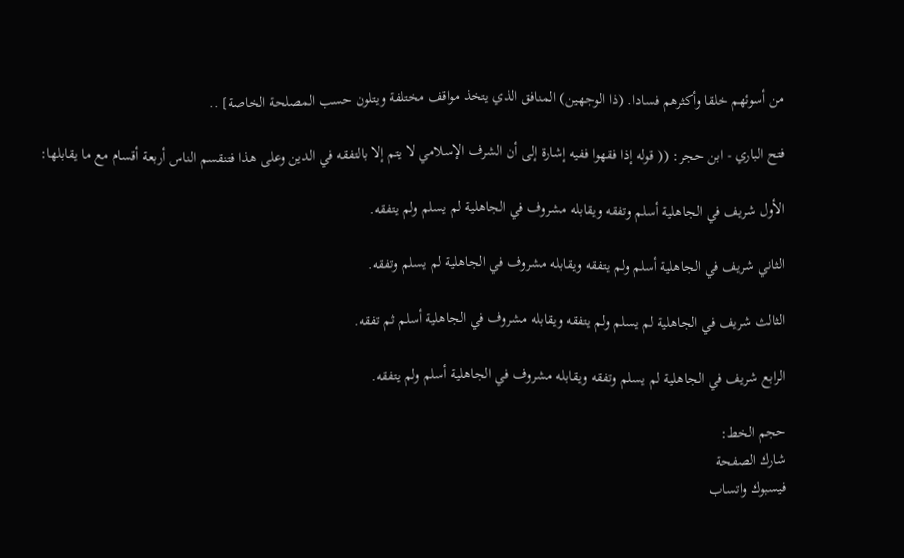من أسوئهم خلقا وأكثرهم فسادا. (ذا الوجهين) المنافق الذي يتخذ مواقف مختلفة ويتلون حسب المصلحة الخاصة] ..

فتح الباري - ابن حجر: (( قوله إذا فقهوا ففيه إشارة إلى أن الشرف الإسلامي لا يتم إلا بالتفقه في الدين وعلى هذا فتنقسم الناس أربعة أقسام مع ما يقابلها:

الأول شريف في الجاهلية أسلم وتفقه ويقابله مشروف في الجاهلية لم يسلم ولم يتفقه.

الثاني شريف في الجاهلية أسلم ولم يتفقه ويقابله مشروف في الجاهلية لم يسلم وتفقه.

الثالث شريف في الجاهلية لم يسلم ولم يتفقه ويقابله مشروف في الجاهلية أسلم ثم تفقه.

الرابع شريف في الجاهلية لم يسلم وتفقه ويقابله مشروف في الجاهلية أسلم ولم يتفقه.

حجم الخط:
شارك الصفحة
فيسبوك واتساب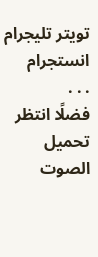تويتر تليجرام انستجرام
. . .
فضلًا انتظر تحميل الصوت